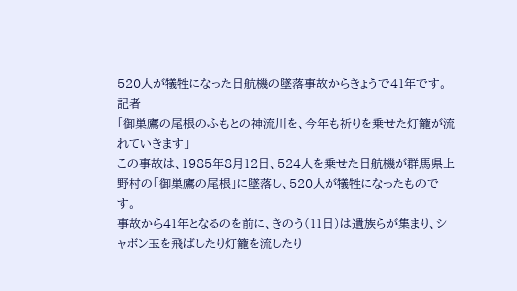520人が犠牲になった日航機の墜落事故からきょうで41年です。
記者
「御巣鷹の尾根のふもとの神流川を、今年も祈りを乗せた灯籠が流れていきます」
この事故は、1985年8月12日、524人を乗せた日航機が群馬県上野村の「御巣鷹の尾根」に墜落し、520人が犠牲になったものです。
事故から41年となるのを前に、きのう(11日)は遺族らが集まり、シャボン玉を飛ばしたり灯籠を流したり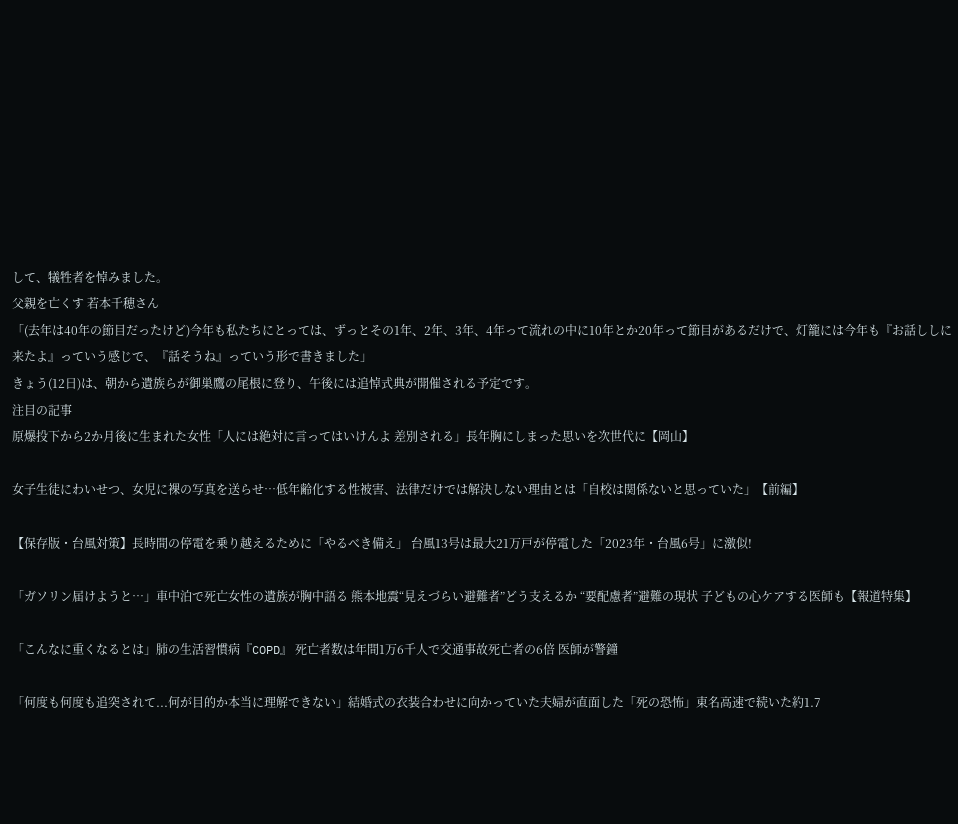して、犠牲者を悼みました。
父親を亡くす 若本千穂さん
「(去年は40年の節目だったけど)今年も私たちにとっては、ずっとその1年、2年、3年、4年って流れの中に10年とか20年って節目があるだけで、灯籠には今年も『お話ししに来たよ』っていう感じで、『話そうね』っていう形で書きました」
きょう(12日)は、朝から遺族らが御巣鷹の尾根に登り、午後には追悼式典が開催される予定です。
注目の記事
原爆投下から2か月後に生まれた女性「人には絶対に言ってはいけんよ 差別される」長年胸にしまった思いを次世代に【岡山】

女子生徒にわいせつ、女児に裸の写真を送らせ…低年齢化する性被害、法律だけでは解決しない理由とは「自校は関係ないと思っていた」【前編】

【保存版・台風対策】長時間の停電を乗り越えるために「やるべき備え」 台風13号は最大21万戸が停電した「2023年・台風6号」に激似!

「ガソリン届けようと…」車中泊で死亡女性の遺族が胸中語る 熊本地震“見えづらい避難者”どう支えるか “要配慮者”避難の現状 子どもの心ケアする医師も【報道特集】

「こんなに重くなるとは」肺の生活習慣病『COPD』 死亡者数は年間1万6千人で交通事故死亡者の6倍 医師が警鐘

「何度も何度も追突されて...何が目的か本当に理解できない」結婚式の衣装合わせに向かっていた夫婦が直面した「死の恐怖」東名高速で続いた約1.7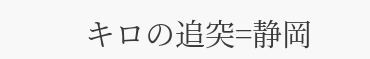キロの追突=静岡